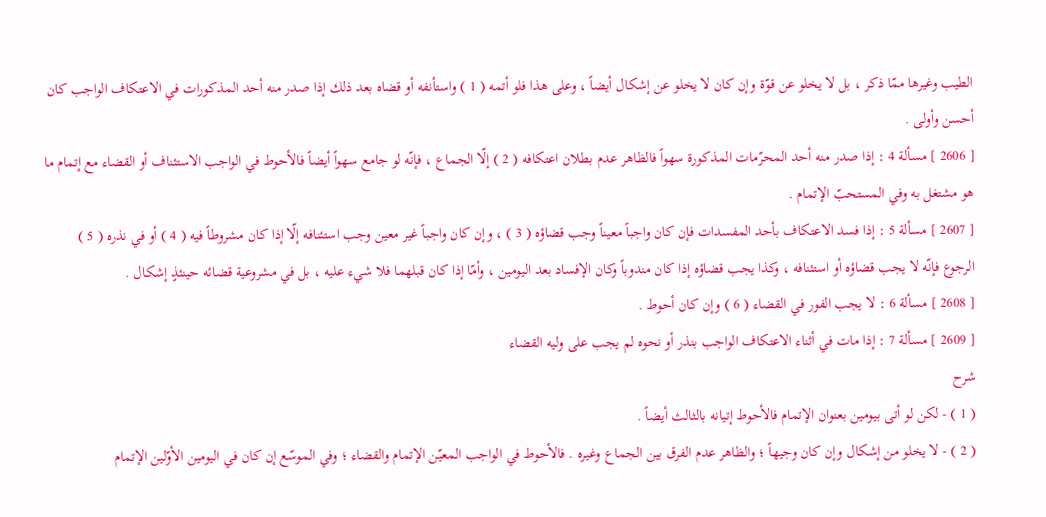الطيب وغيرها ممّا ذكر ، بل لا يخلو عن قوّة وإن كان لا يخلو عن إشكال أيضاً ، وعلى هذا فلو أتمه ( 1 ) واستأنفه أو قضاه بعد ذلك إذا صدر منه أحد المذكورات في الاعتكاف الواجب كان أحسن وأولى .
[ 2606 ] مسألة 4 : إذا صدر منه أحد المحرّمات المذكورة سهواً فالظاهر عدم بطلان اعتكافه ( 2 ) إلّا الجماع ، فإنّه لو جامع سهواً أيضاً فالأحوط في الواجب الاستئناف أو القضاء مع إتمام ما هو مشتغل به وفي المستحبّ الإتمام .
[ 2607 ] مسألة 5 : إذا فسد الاعتكاف بأحد المفسدات فإن كان واجباً معيناً وجب قضاؤه ( 3 ) ، وإن كان واجباً غير معين وجب استئنافه إلّا إذا كان مشروطاً فيه ( 4 ) أو في نذره ( 5 ) الرجوع فإنّه لا يجب قضاؤه أو استئنافه ، وكذا يجب قضاؤه إذا كان مندوباً وكان الإفساد بعد اليومين ، وأمّا إذا كان قبلهما فلا شيء عليه ، بل في مشروعية قضائه حينئذٍ إشكال .
[ 2608 ] مسألة 6 : لا يجب الفور في القضاء ( 6 ) وإن كان أحوط .
[ 2609 ] مسألة 7 : إذا مات في أثناء الاعتكاف الواجب بنذر أو نحوه لم يجب على وليه القضاء
شرح
( 1 ) - لكن لو أتى بيومين بعنوان الإتمام فالأحوط إتيانه بالثالث أيضاً .
( 2 ) - لا يخلو من إشكال وإن كان وجيهاً ؛ والظاهر عدم الفرق بين الجماع وغيره . فالأحوط في الواجب المعيّن الإتمام والقضاء ؛ وفي الموسّع إن كان في اليومين الأوّلين الإتمام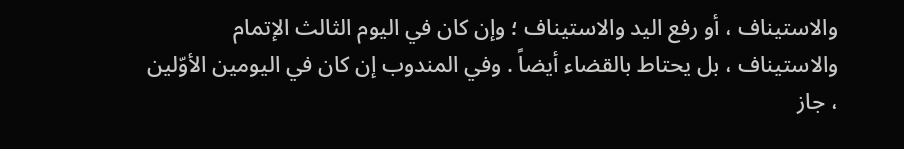والاستيناف ، أو رفع اليد والاستيناف ؛ وإن كان في اليوم الثالث الإتمام والاستيناف ، بل يحتاط بالقضاء أيضاً . وفي المندوب إن كان في اليومين الأوّلين ، جاز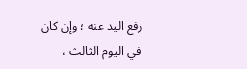رفع اليد عنه ؛ وإن كان في اليوم الثالث ،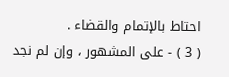احتاط بالإتمام والقضاء .
( 3 ) - على المشهور ، وإن لم نجد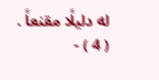له دليلًا مقنعاً .
( 4 ) -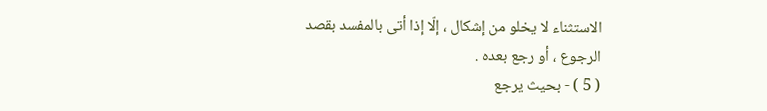الاستثناء لا يخلو من إشكال ، إلّا إذا أتى بالمفسد بقصد الرجوع ، أو رجع بعده .
( 5 ) - بحيث يرجع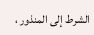الشرط إلى المنذور ،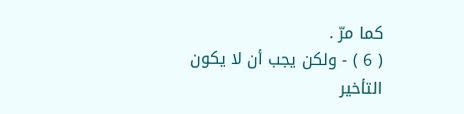كما مرّ .
( 6 ) - ولكن يجب أن لا يكون التأخير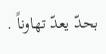بحدّ يعدّ تهاوناً .